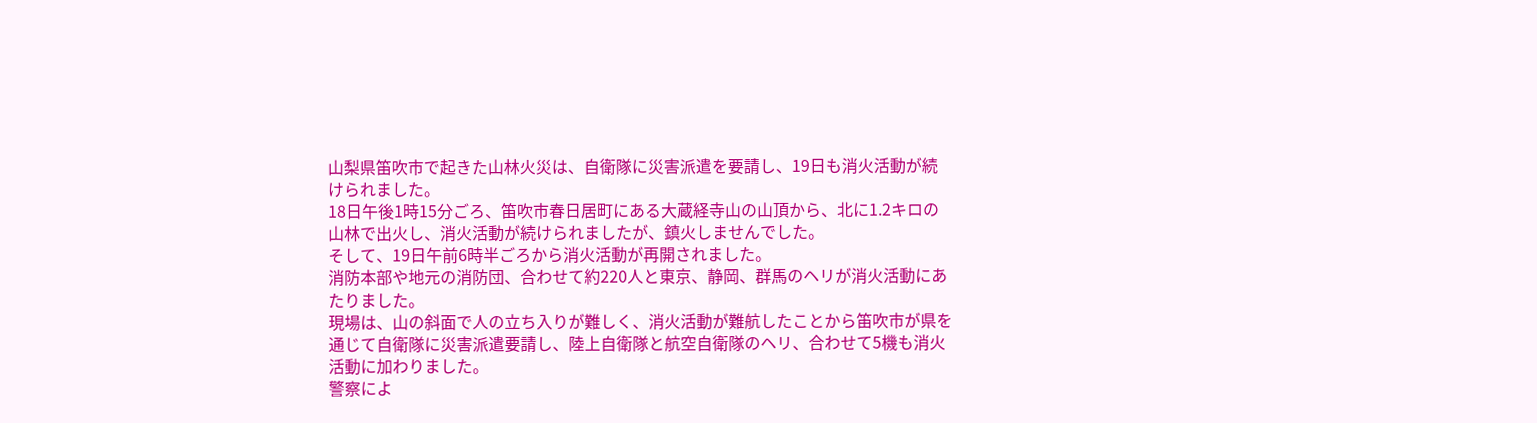山梨県笛吹市で起きた山林火災は、自衛隊に災害派遣を要請し、19日も消火活動が続けられました。
18日午後1時15分ごろ、笛吹市春日居町にある大蔵経寺山の山頂から、北に1.2キロの山林で出火し、消火活動が続けられましたが、鎮火しませんでした。
そして、19日午前6時半ごろから消火活動が再開されました。
消防本部や地元の消防団、合わせて約220人と東京、静岡、群馬のヘリが消火活動にあたりました。
現場は、山の斜面で人の立ち入りが難しく、消火活動が難航したことから笛吹市が県を通じて自衛隊に災害派遣要請し、陸上自衛隊と航空自衛隊のヘリ、合わせて5機も消火活動に加わりました。
警察によ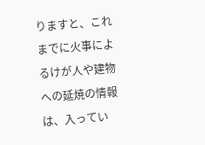りますと、これまでに火事によるけが人や建物への延焼の情報は、入ってい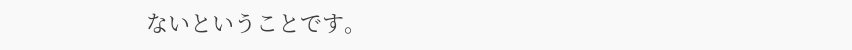ないということです。